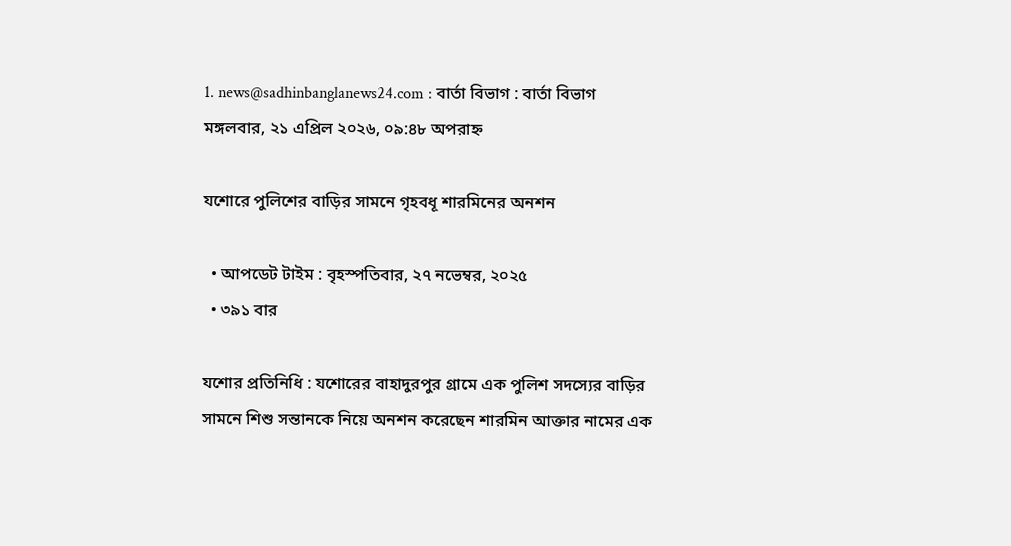1. news@sadhinbanglanews24.com : বার্তা বিভাগ : বার্তা বিভাগ
মঙ্গলবার, ২১ এপ্রিল ২০২৬, ০৯:৪৮ অপরাহ্ন

যশোরে পুলিশের বাড়ির সামনে গৃহবধূ শারমিনের অনশন

  • আপডেট টাইম : বৃহস্পতিবার, ২৭ নভেম্বর, ২০২৫
  • ৩৯১ বার

যশোর প্রতিনিধি : যশোরের বাহাদুরপুর গ্রামে এক পুলিশ সদস্যের বাড়ির সামনে শিশু সন্তানকে নিয়ে অনশন করেছেন শারমিন আক্তার নামের এক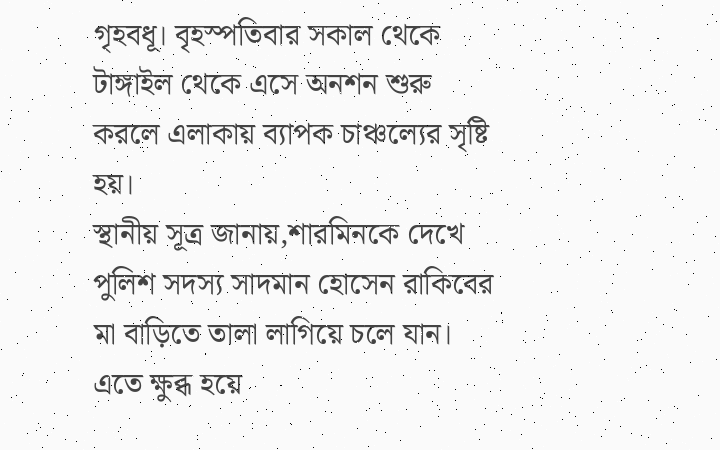গৃহবধূ। বৃহস্পতিবার সকাল থেকে টাঙ্গাইল থেকে এসে অনশন শুরু করলে এলাকায় ব্যাপক চাঞ্চল্যের সৃষ্টি হয়।
স্থানীয় সূত্র জানায়,শারমিনকে দেখে পুলিশ সদস্য সাদমান হোসেন রাকিবের মা বাড়িতে তালা লাগিয়ে চলে যান। এতে ক্ষুব্ধ হয়ে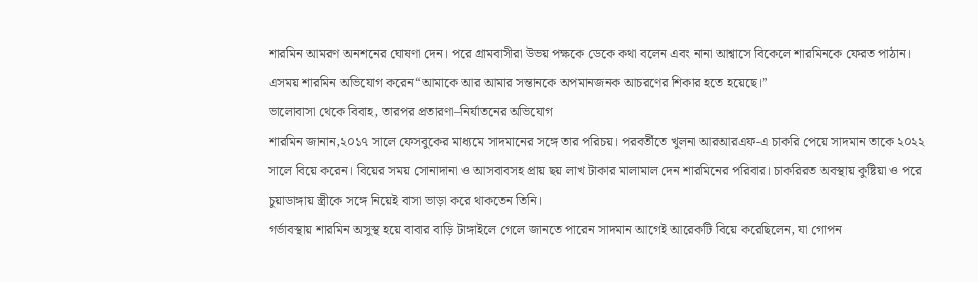শারমিন আমরণ অনশনের ঘোষণা দেন। পরে গ্রামবাসীরা উভয় পক্ষকে ডেকে কথা বলেন এবং নানা আশ্বাসে বিকেলে শারমিনকে ফেরত পাঠান। এসময় শারমিন অভিযোগ করেন“আমাকে আর আমার সন্তানকে অপমানজনক আচরণের শিকার হতে হয়েছে।”
ভালোবাসা থেকে বিবাহ, তারপর প্রতারণা–নির্যাতনের অভিযোগ
শারমিন জানান,২০১৭ সালে ফেসবুকের মাধ্যমে সাদমানের সঙ্গে তার পরিচয়। পরবর্তীতে খুলনা আরআরএফ-এ চাকরি পেয়ে সাদমান তাকে ২০২২ সালে বিয়ে করেন। বিয়ের সময় সোনাদানা ও আসবাবসহ প্রায় ছয় লাখ টাকার মালামাল দেন শারমিনের পরিবার। চাকরিরত অবস্থায় কুষ্টিয়া ও পরে চুয়াডাঙ্গায় স্ত্রীকে সঙ্গে নিয়েই বাসা ভাড়া করে থাকতেন তিনি।
গর্ভাবস্থায় শারমিন অসুস্থ হয়ে বাবার বাড়ি টাঙ্গাইলে গেলে জানতে পারেন সাদমান আগেই আরেকটি বিয়ে করেছিলেন, যা গোপন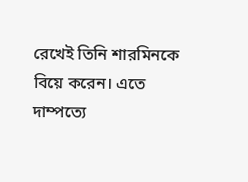রেখেই তিনি শারমিনকে বিয়ে করেন। এতে দাম্পত্যে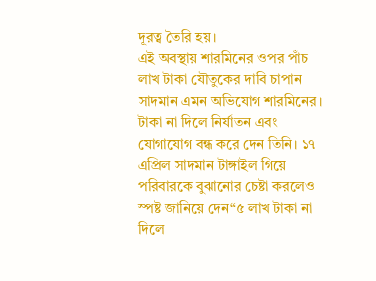দূরত্ব তৈরি হয়।
এই অবস্থায় শারমিনের ওপর পাঁচ লাখ টাকা যৌতুকের দাবি চাপান সাদমান এমন অভিযোগ শারমিনের। টাকা না দিলে নির্যাতন এবং যোগাযোগ বন্ধ করে দেন তিনি। ১৭ এপ্রিল সাদমান টাঙ্গাইল গিয়ে পরিবারকে বুঝানোর চেষ্টা করলেও স্পষ্ট জানিয়ে দেন“৫ লাখ টাকা না দিলে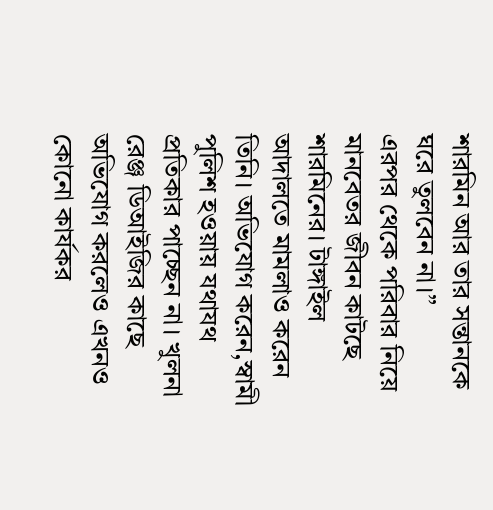শারমিন আর তার সন্তানকে ঘরে তুলবেন না।”
এরপর থেকে পরিবার নিয়ে মানবেতর জীবন কাটছে শারমিনের। টাঙ্গাইল আদালতে মামলাও করেন তিনি। অভিযোগ করেন,স্বামী পুলিশ হওয়ায় যথাযথ প্রতিকার পাচ্ছেন না। খুলনা রেঞ্জ ডিআইজির কাছে অভিযোগ করলেও এখনও কোনো কার্যকর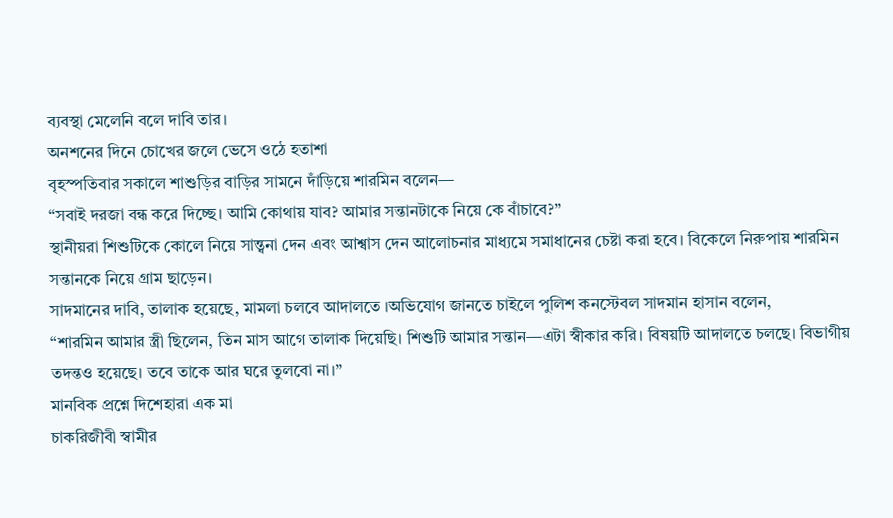ব্যবস্থা মেলেনি বলে দাবি তার।
অনশনের দিনে চোখের জলে ভেসে ওঠে হতাশা
বৃহস্পতিবার সকালে শাশুড়ির বাড়ির সামনে দাঁড়িয়ে শারমিন বলেন—
“সবাই দরজা বন্ধ করে দিচ্ছে। আমি কোথায় যাব? আমার সন্তানটাকে নিয়ে কে বাঁচাবে?”
স্থানীয়রা শিশুটিকে কোলে নিয়ে সান্ত্বনা দেন এবং আশ্বাস দেন আলোচনার মাধ্যমে সমাধানের চেষ্টা করা হবে। বিকেলে নিরুপায় শারমিন সন্তানকে নিয়ে গ্রাম ছাড়েন।
সাদমানের দাবি, তালাক হয়েছে, মামলা চলবে আদালতে ।অভিযোগ জানতে চাইলে পুলিশ কনস্টেবল সাদমান হাসান বলেন,
“শারমিন আমার স্ত্রী ছিলেন, তিন মাস আগে তালাক দিয়েছি। শিশুটি আমার সন্তান—এটা স্বীকার করি। বিষয়টি আদালতে চলছে। বিভাগীয় তদন্তও হয়েছে। তবে তাকে আর ঘরে তুলবো না।”
মানবিক প্রশ্নে দিশেহারা এক মা
চাকরিজীবী স্বামীর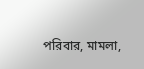পরিবার, মামলা,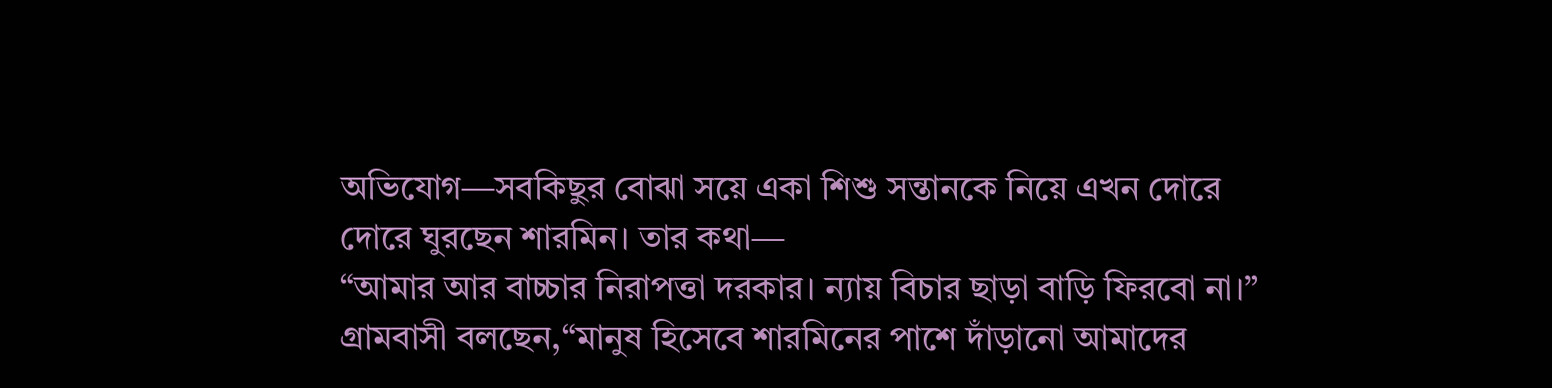অভিযোগ—সবকিছুর বোঝা সয়ে একা শিশু সন্তানকে নিয়ে এখন দোরে দোরে ঘুরছেন শারমিন। তার কথা—
“আমার আর বাচ্চার নিরাপত্তা দরকার। ন্যায় বিচার ছাড়া বাড়ি ফিরবো না।”
গ্রামবাসী বলছেন,“মানুষ হিসেবে শারমিনের পাশে দাঁড়ানো আমাদের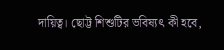দায়িত্ব। ছোট্ট শিশুটির ভবিষ্যৎ কী হবে,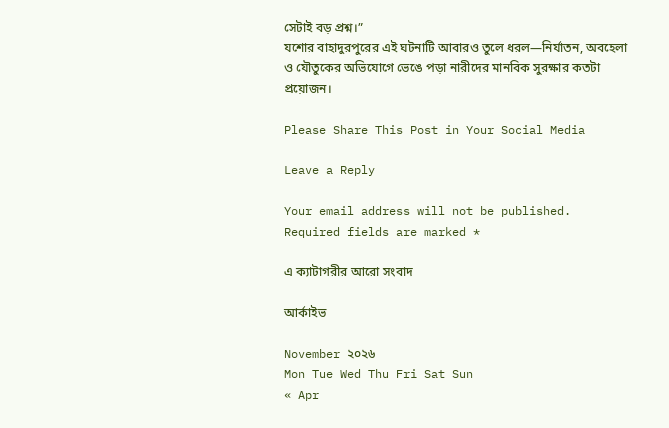সেটাই বড় প্রশ্ন।”
যশোর বাহাদুরপুরের এই ঘটনাটি আবারও তুলে ধরল—নির্যাতন, অবহেলা ও যৌতুকের অভিযোগে ভেঙে পড়া নারীদের মানবিক সুরক্ষার কতটা প্রয়োজন।

Please Share This Post in Your Social Media

Leave a Reply

Your email address will not be published. Required fields are marked *

এ ক্যাটাগরীর আরো সংবাদ

আর্কাইভ

November ২০২৬
Mon Tue Wed Thu Fri Sat Sun
« Apr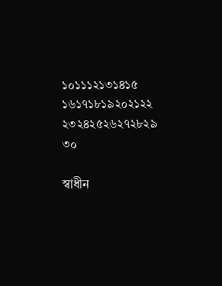১০১১১২১৩১৪১৫
১৬১৭১৮১৯২০২১২২
২৩২৪২৫২৬২৭২৮২৯
৩০

স্বাধীন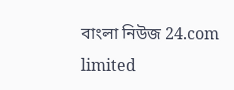বাংলা নিউজ 24.com limited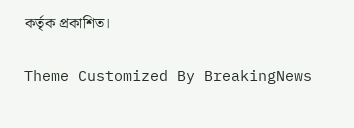কর্তৃক প্রকাশিত।

Theme Customized By BreakingNews